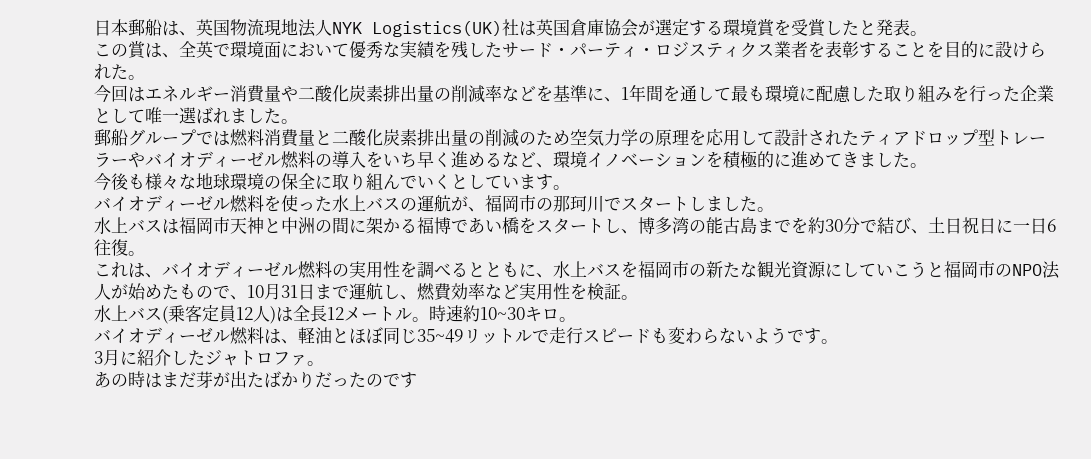日本郵船は、英国物流現地法人NYK Logistics(UK)社は英国倉庫協会が選定する環境賞を受賞したと発表。
この賞は、全英で環境面において優秀な実績を残したサード・パーティ・ロジスティクス業者を表彰することを目的に設けられた。
今回はエネルギー消費量や二酸化炭素排出量の削減率などを基準に、1年間を通して最も環境に配慮した取り組みを行った企業として唯一選ばれました。
郵船グループでは燃料消費量と二酸化炭素排出量の削減のため空気力学の原理を応用して設計されたティアドロップ型トレーラーやバイオディーゼル燃料の導入をいち早く進めるなど、環境イノベーションを積極的に進めてきました。
今後も様々な地球環境の保全に取り組んでいくとしています。
バイオディーゼル燃料を使った水上バスの運航が、福岡市の那珂川でスタートしました。
水上バスは福岡市天神と中洲の間に架かる福博であい橋をスタートし、博多湾の能古島までを約30分で結び、土日祝日に一日6往復。
これは、バイオディーゼル燃料の実用性を調べるとともに、水上バスを福岡市の新たな観光資源にしていこうと福岡市のNPO法人が始めたもので、10月31日まで運航し、燃費効率など実用性を検証。
水上バス(乗客定員12人)は全長12メートル。時速約10~30キロ。
バイオディーゼル燃料は、軽油とほぼ同じ35~49リットルで走行スピードも変わらないようです。
3月に紹介したジャトロファ。
あの時はまだ芽が出たばかりだったのです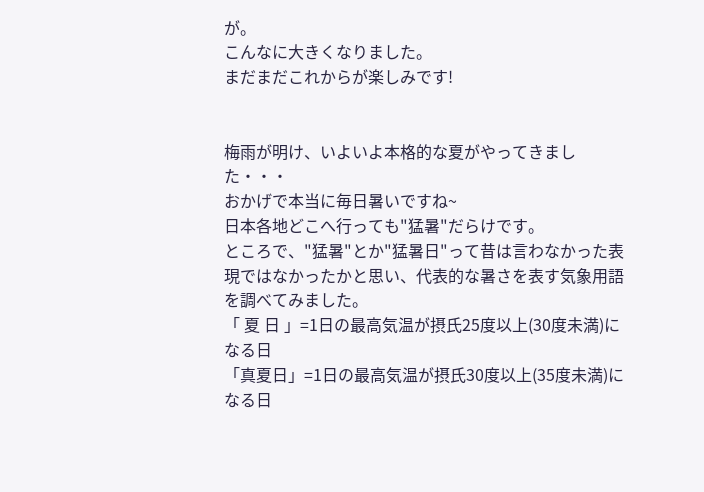が。
こんなに大きくなりました。
まだまだこれからが楽しみです!


梅雨が明け、いよいよ本格的な夏がやってきました・・・
おかげで本当に毎日暑いですね~
日本各地どこへ行っても"猛暑"だらけです。
ところで、"猛暑"とか"猛暑日"って昔は言わなかった表現ではなかったかと思い、代表的な暑さを表す気象用語を調べてみました。
「 夏 日 」=1日の最高気温が摂氏25度以上(30度未満)になる日
「真夏日」=1日の最高気温が摂氏30度以上(35度未満)になる日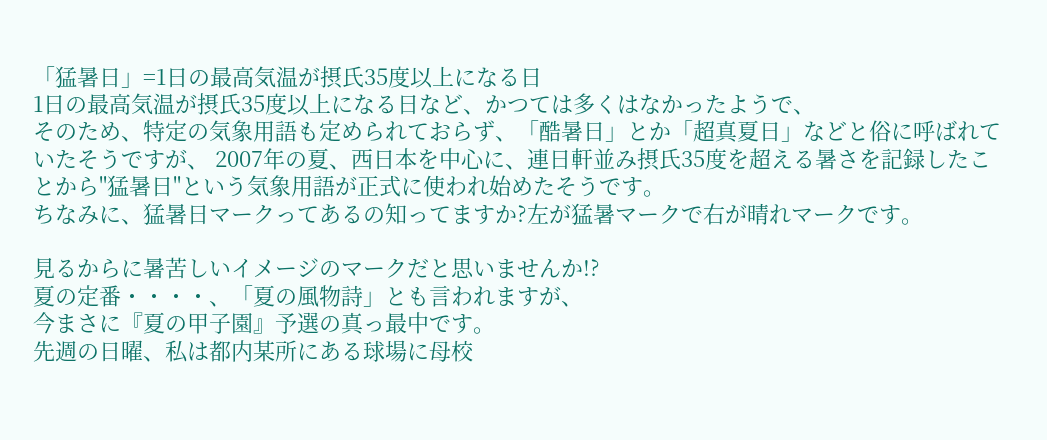「猛暑日」=1日の最高気温が摂氏35度以上になる日
1日の最高気温が摂氏35度以上になる日など、かつては多くはなかったようで、
そのため、特定の気象用語も定められておらず、「酷暑日」とか「超真夏日」などと俗に呼ばれていたそうですが、 2007年の夏、西日本を中心に、連日軒並み摂氏35度を超える暑さを記録したことから"猛暑日"という気象用語が正式に使われ始めたそうです。
ちなみに、猛暑日マークってあるの知ってますか?左が猛暑マークで右が晴れマークです。

見るからに暑苦しいイメージのマークだと思いませんか!?
夏の定番・・・・、「夏の風物詩」とも言われますが、
今まさに『夏の甲子園』予選の真っ最中です。
先週の日曜、私は都内某所にある球場に母校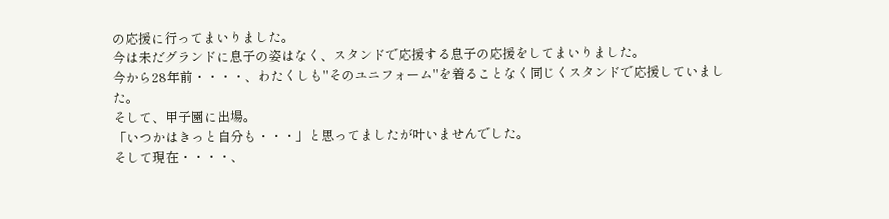の応援に行ってまいりました。
今は未だグランドに息子の姿はなく、スタンドで応援する息子の応援をしてまいりました。
今から28年前・・・・、わたくしも"そのユニフォーム"を着ることなく同じくスタンドで応援していました。
そして、甲子園に出場。
「いつかはきっと自分も・・・」と思ってましたが叶いませんでした。
そして現在・・・・、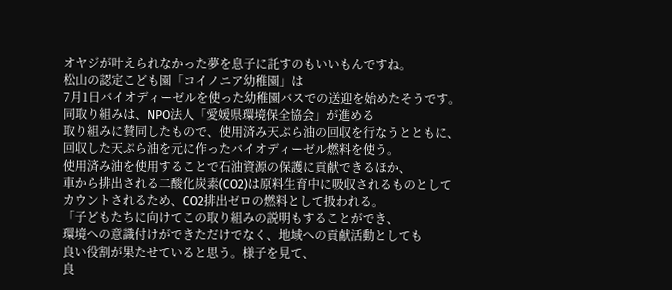オヤジが叶えられなかった夢を息子に託すのもいいもんですね。
松山の認定こども園「コイノニア幼稚園」は
7月1日バイオディーゼルを使った幼稚園バスでの送迎を始めたそうです。
同取り組みは、NPO法人「愛媛県環境保全協会」が進める
取り組みに賛同したもので、使用済み天ぷら油の回収を行なうとともに、
回収した天ぷら油を元に作ったバイオディーゼル燃料を使う。
使用済み油を使用することで石油資源の保護に貢献できるほか、
車から排出される二酸化炭素(CO2)は原料生育中に吸収されるものとして
カウントされるため、CO2排出ゼロの燃料として扱われる。
「子どもたちに向けてこの取り組みの説明もすることができ、
環境への意識付けができただけでなく、地域への貢献活動としても
良い役割が果たせていると思う。様子を見て、
良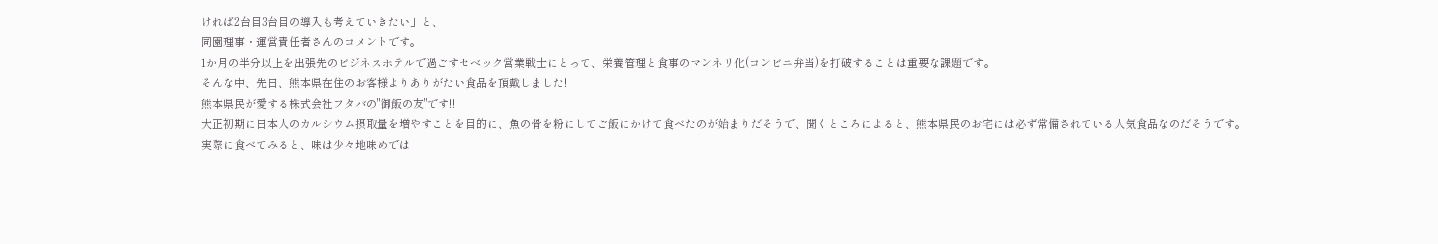ければ2台目3台目の導入も考えていきたい」と、
同園理事・運営責任者さんのコメントです。
1か月の半分以上を出張先のビジネスホテルで過ごすセベック営業戦士にとって、栄養管理と食事のマンネリ化(コンビニ弁当)を打破することは重要な課題です。
そんな中、先日、熊本県在住のお客様よりありがたい食品を頂戴しました!
熊本県民が愛する株式会社フタバの"御飯の友"です!!
大正初期に日本人のカルシウム摂取量を増やすことを目的に、魚の骨を粉にしてご飯にかけて食べたのが始まりだそうで、聞くところによると、熊本県民のお宅には必ず常備されている人気食品なのだそうです。
実際に食べてみると、味は少々地味めでは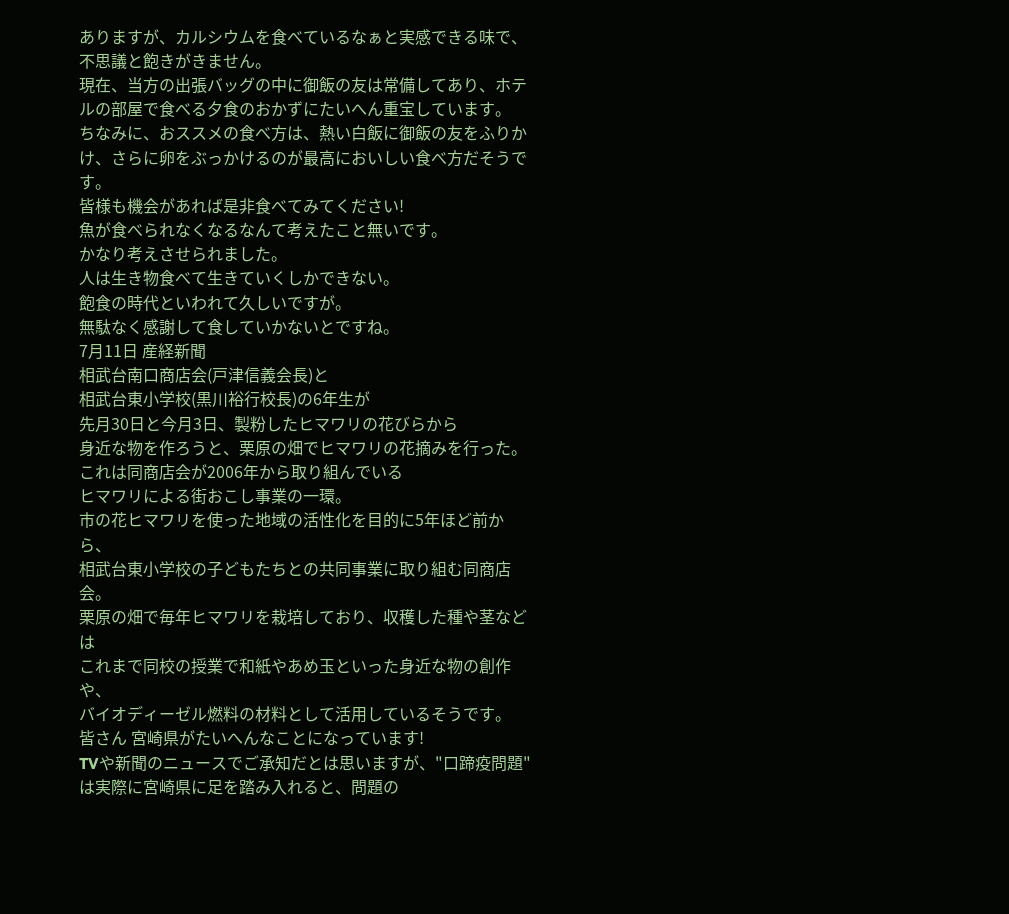ありますが、カルシウムを食べているなぁと実感できる味で、不思議と飽きがきません。
現在、当方の出張バッグの中に御飯の友は常備してあり、ホテルの部屋で食べる夕食のおかずにたいへん重宝しています。
ちなみに、おススメの食べ方は、熱い白飯に御飯の友をふりかけ、さらに卵をぶっかけるのが最高においしい食べ方だそうです。
皆様も機会があれば是非食べてみてください!
魚が食べられなくなるなんて考えたこと無いです。
かなり考えさせられました。
人は生き物食べて生きていくしかできない。
飽食の時代といわれて久しいですが。
無駄なく感謝して食していかないとですね。
7月11日 産経新聞
相武台南口商店会(戸津信義会長)と
相武台東小学校(黒川裕行校長)の6年生が
先月30日と今月3日、製粉したヒマワリの花びらから
身近な物を作ろうと、栗原の畑でヒマワリの花摘みを行った。
これは同商店会が2006年から取り組んでいる
ヒマワリによる街おこし事業の一環。
市の花ヒマワリを使った地域の活性化を目的に5年ほど前から、
相武台東小学校の子どもたちとの共同事業に取り組む同商店会。
栗原の畑で毎年ヒマワリを栽培しており、収穫した種や茎などは
これまで同校の授業で和紙やあめ玉といった身近な物の創作や、
バイオディーゼル燃料の材料として活用しているそうです。
皆さん 宮崎県がたいへんなことになっています!
TVや新聞のニュースでご承知だとは思いますが、"口蹄疫問題"は実際に宮崎県に足を踏み入れると、問題の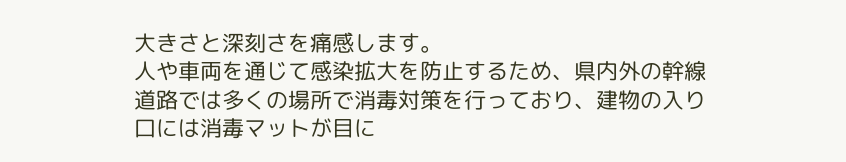大きさと深刻さを痛感します。
人や車両を通じて感染拡大を防止するため、県内外の幹線道路では多くの場所で消毒対策を行っており、建物の入り口には消毒マットが目に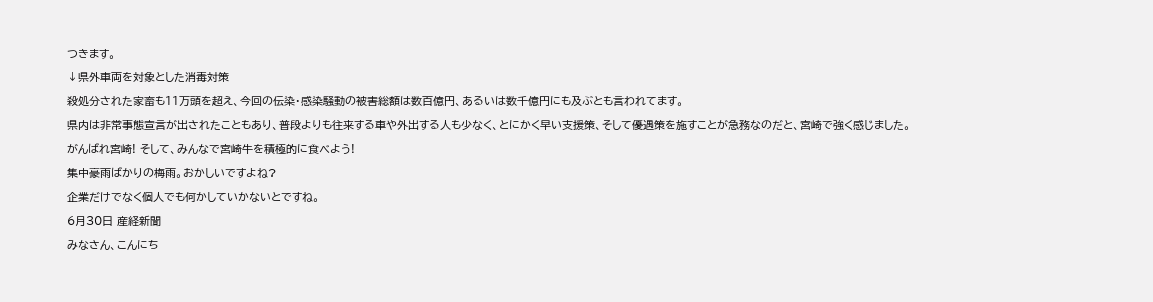つきます。
↓県外車両を対象とした消毒対策
殺処分された家畜も11万頭を超え、今回の伝染・感染騒動の被害総額は数百億円、あるいは数千億円にも及ぶとも言われてます。
県内は非常事態宣言が出されたこともあり、普段よりも往来する車や外出する人も少なく、とにかく早い支援策、そして優遇策を施すことが急務なのだと、宮崎で強く感じました。
がんばれ宮崎! そして、みんなで宮崎牛を積極的に食べよう!
集中豪雨ばかりの梅雨。おかしいですよね?
企業だけでなく個人でも何かしていかないとですね。
6月30日 産経新聞
みなさん、こんにち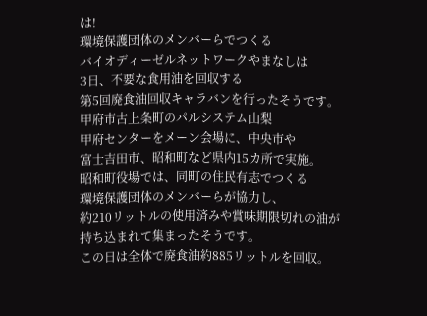は!
環境保護団体のメンバーらでつくる
バイオディーゼルネットワークやまなしは
3日、不要な食用油を回収する
第5回廃食油回収キャラバンを行ったそうです。
甲府市古上条町のパルシステム山梨
甲府センターをメーン会場に、中央市や
富士吉田市、昭和町など県内15カ所で実施。
昭和町役場では、同町の住民有志でつくる
環境保護団体のメンバーらが協力し、
約210リットルの使用済みや賞味期限切れの油が
持ち込まれて集まったそうです。
この日は全体で廃食油約885リットルを回収。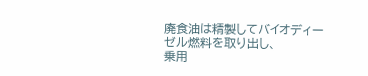廃食油は精製してバイオディーゼル燃料を取り出し、
乗用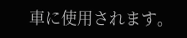車に使用されます。